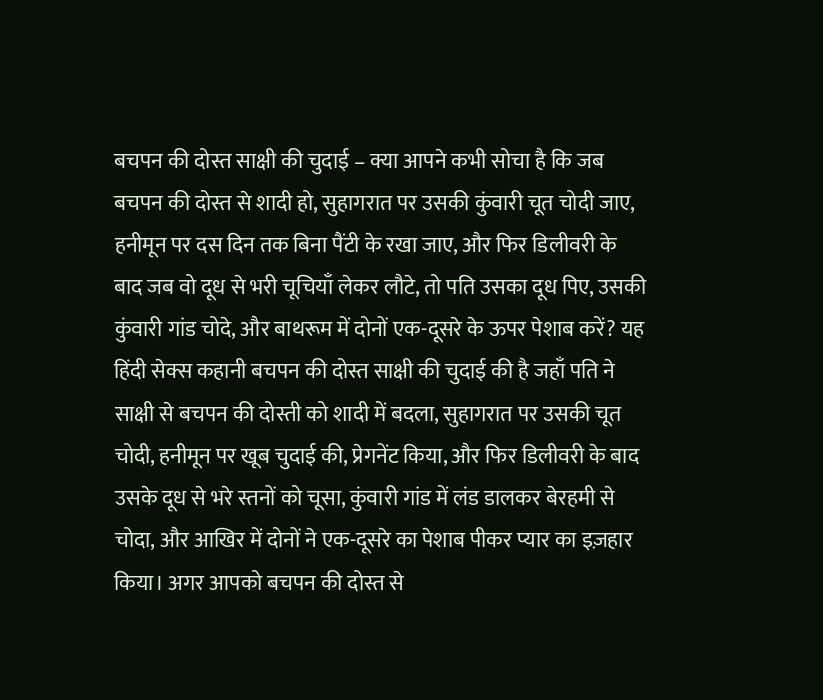बचपन की दोस्त साक्षी की चुदाई – क्या आपने कभी सोचा है कि जब बचपन की दोस्त से शादी हो, सुहागरात पर उसकी कुंवारी चूत चोदी जाए, हनीमून पर दस दिन तक बिना पैंटी के रखा जाए, और फिर डिलीवरी के बाद जब वो दूध से भरी चूचियाँ लेकर लौटे, तो पति उसका दूध पिए, उसकी कुंवारी गांड चोदे, और बाथरूम में दोनों एक-दूसरे के ऊपर पेशाब करें? यह हिंदी सेक्स कहानी बचपन की दोस्त साक्षी की चुदाई की है जहाँ पति ने साक्षी से बचपन की दोस्ती को शादी में बदला, सुहागरात पर उसकी चूत चोदी, हनीमून पर खूब चुदाई की, प्रेगनेंट किया, और फिर डिलीवरी के बाद उसके दूध से भरे स्तनों को चूसा, कुंवारी गांड में लंड डालकर बेरहमी से चोदा, और आखिर में दोनों ने एक-दूसरे का पेशाब पीकर प्यार का इज़हार किया। अगर आपको बचपन की दोस्त से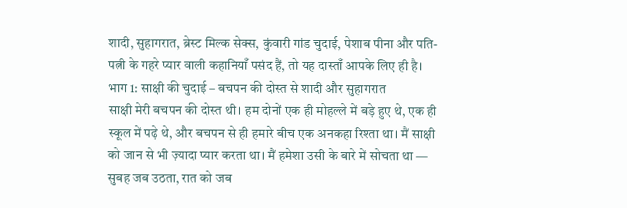शादी, सुहागरात, ब्रेस्ट मिल्क सेक्स, कुंवारी गांड चुदाई, पेशाब पीना और पति-पत्नी के गहरे प्यार वाली कहानियाँ पसंद हैं, तो यह दास्ताँ आपके लिए ही है।
भाग 1: साक्षी की चुदाई – बचपन की दोस्त से शादी और सुहागरात
साक्षी मेरी बचपन की दोस्त थी। हम दोनों एक ही मोहल्ले में बड़े हुए थे, एक ही स्कूल में पढ़े थे, और बचपन से ही हमारे बीच एक अनकहा रिश्ता था। मैं साक्षी को जान से भी ज़्यादा प्यार करता था। मैं हमेशा उसी के बारे में सोचता था — सुबह जब उठता, रात को जब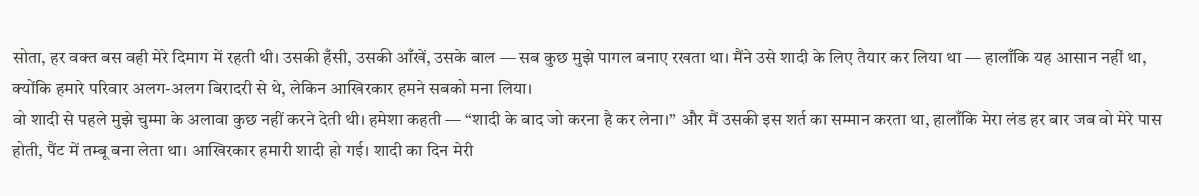सोता, हर वक्त बस वही मेरे दिमाग में रहती थी। उसकी हँसी, उसकी आँखें, उसके बाल — सब कुछ मुझे पागल बनाए रखता था। मैंने उसे शादी के लिए तैयार कर लिया था — हालाँकि यह आसान नहीं था, क्योंकि हमारे परिवार अलग-अलग बिरादरी से थे, लेकिन आखिरकार हमने सबको मना लिया।
वो शादी से पहले मुझे चुम्मा के अलावा कुछ नहीं करने देती थी। हमेशा कहती — “शादी के बाद जो करना है कर लेना।” और मैं उसकी इस शर्त का सम्मान करता था, हालाँकि मेरा लंड हर बार जब वो मेरे पास होती, पैंट में तम्बू बना लेता था। आखिरकार हमारी शादी हो गई। शादी का दिन मेरी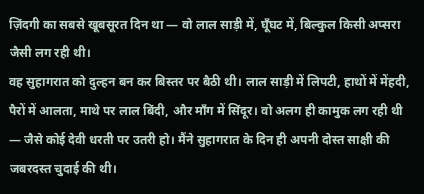ज़िंदगी का सबसे खूबसूरत दिन था — वो लाल साड़ी में, घूँघट में, बिल्कुल किसी अप्सरा जैसी लग रही थी।
वह सुहागरात को दुल्हन बन कर बिस्तर पर बैठी थी। लाल साड़ी में लिपटी, हाथों में मेंहदी, पैरों में आलता, माथे पर लाल बिंदी, और माँग में सिंदूर। वो अलग ही कामुक लग रही थी — जैसे कोई देवी धरती पर उतरी हो। मैंने सुहागरात के दिन ही अपनी दोस्त साक्षी की जबरदस्त चुदाई की थी।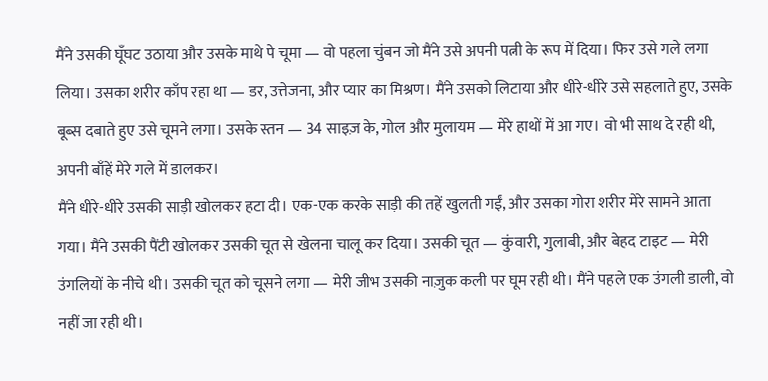मैंने उसकी घूँघट उठाया और उसके माथे पे चूमा — वो पहला चुंबन जो मैंने उसे अपनी पत्नी के रूप में दिया। फिर उसे गले लगा लिया। उसका शरीर काँप रहा था — डर, उत्तेजना, और प्यार का मिश्रण। मैंने उसको लिटाया और धीरे-धीरे उसे सहलाते हुए, उसके बूब्स दबाते हुए उसे चूमने लगा। उसके स्तन — 34 साइज़ के, गोल और मुलायम — मेरे हाथों में आ गए। वो भी साथ दे रही थी, अपनी बाँहें मेरे गले में डालकर।
मैंने धीरे-धीरे उसकी साड़ी खोलकर हटा दी। एक-एक करके साड़ी की तहें खुलती गईं, और उसका गोरा शरीर मेरे सामने आता गया। मैंने उसकी पैंटी खोलकर उसकी चूत से खेलना चालू कर दिया। उसकी चूत — कुंवारी, गुलाबी, और बेहद टाइट — मेरी उंगलियों के नीचे थी। उसकी चूत को चूसने लगा — मेरी जीभ उसकी नाज़ुक कली पर घूम रही थी। मैंने पहले एक उंगली डाली, वो नहीं जा रही थी।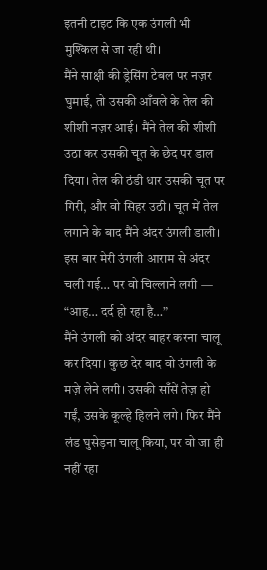इतनी टाइट कि एक उंगली भी मुश्किल से जा रही थी।
मैंने साक्षी की ड्रेसिंग टेबल पर नज़र घुमाई, तो उसकी आँवले के तेल की शीशी नज़र आई। मैंने तेल की शीशी उठा कर उसकी चूत के छेद पर डाल दिया। तेल की ठंडी धार उसकी चूत पर गिरी, और वो सिहर उठी। चूत में तेल लगाने के बाद मैंने अंदर उंगली डाली। इस बार मेरी उंगली आराम से अंदर चली गई… पर वो चिल्लाने लगी — “आह… दर्द हो रहा है…”
मैंने उंगली को अंदर बाहर करना चालू कर दिया। कुछ देर बाद वो उंगली के मज़े लेने लगी। उसकी साँसें तेज़ हो गईं, उसके कूल्हे हिलने लगे। फिर मैंने लंड घुसेड़ना चालू किया, पर वो जा ही नहीं रहा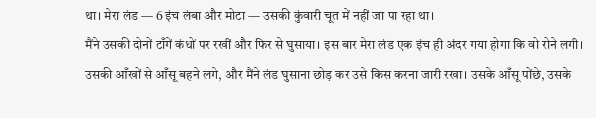था। मेरा लंड — 6 इंच लंबा और मोटा — उसकी कुंवारी चूत में नहीं जा पा रहा था।
मैंने उसकी दोनों टाँगें कंधों पर रखीं और फिर से घुसाया। इस बार मेरा लंड एक इंच ही अंदर गया होगा कि वो रोने लगी। उसकी आँखों से आँसू बहने लगे, और मैंने लंड घुसाना छोड़ कर उसे किस करना जारी रखा। उसके आँसू पोंछे, उसके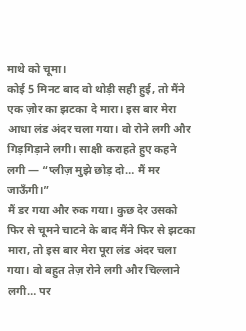माथे को चूमा।
कोई 5 मिनट बाद वो थोड़ी सही हुई, तो मैंने एक ज़ोर का झटका दे मारा। इस बार मेरा आधा लंड अंदर चला गया। वो रोने लगी और गिड़गिड़ाने लगी। साक्षी कराहते हुए कहने लगी — “प्लीज़ मुझे छोड़ दो… मैं मर जाऊँगी।”
मैं डर गया और रुक गया। कुछ देर उसको फिर से चूमने चाटने के बाद मैंने फिर से झटका मारा, तो इस बार मेरा पूरा लंड अंदर चला गया। वो बहुत तेज़ रोने लगी और चिल्लाने लगी… पर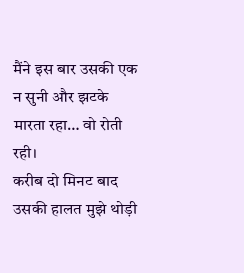मैंने इस बार उसकी एक न सुनी और झटके मारता रहा… वो रोती रही।
करीब दो मिनट बाद उसकी हालत मुझे थोड़ी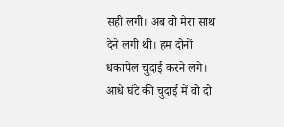सही लगी। अब वो मेरा साथ देने लगी थी। हम दोनों धकापेल चुदाई करने लगे। आधे घंटे की चुदाई में वो दो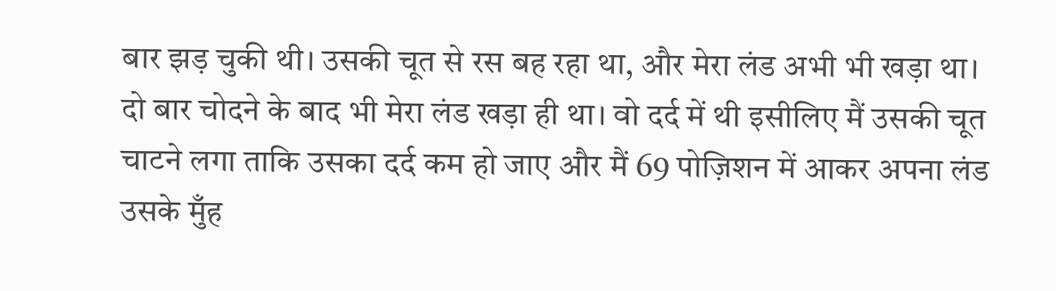बार झड़ चुकी थी। उसकी चूत से रस बह रहा था, और मेरा लंड अभी भी खड़ा था।
दो बार चोदने के बाद भी मेरा लंड खड़ा ही था। वो दर्द में थी इसीलिए मैं उसकी चूत चाटने लगा ताकि उसका दर्द कम हो जाए और मैं 69 पोज़िशन में आकर अपना लंड उसके मुँह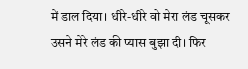में डाल दिया। धीरे-धीरे वो मेरा लंड चूसकर उसने मेरे लंड की प्यास बुझा दी। फिर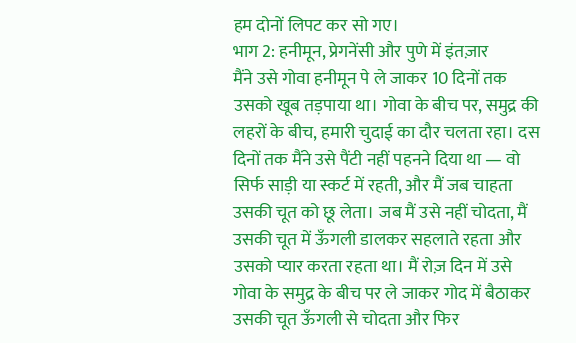हम दोनों लिपट कर सो गए।
भाग 2: हनीमून, प्रेगनेंसी और पुणे में इंतज़ार
मैंने उसे गोवा हनीमून पे ले जाकर 10 दिनों तक उसको खूब तड़पाया था। गोवा के बीच पर, समुद्र की लहरों के बीच, हमारी चुदाई का दौर चलता रहा। दस दिनों तक मैंने उसे पैंटी नहीं पहनने दिया था — वो सिर्फ साड़ी या स्कर्ट में रहती, और मैं जब चाहता उसकी चूत को छू लेता। जब मैं उसे नहीं चोदता, मैं उसकी चूत में ऊँगली डालकर सहलाते रहता और उसको प्यार करता रहता था। मैं रोज़ दिन में उसे गोवा के समुद्र के बीच पर ले जाकर गोद में बैठाकर उसकी चूत ऊँगली से चोदता और फिर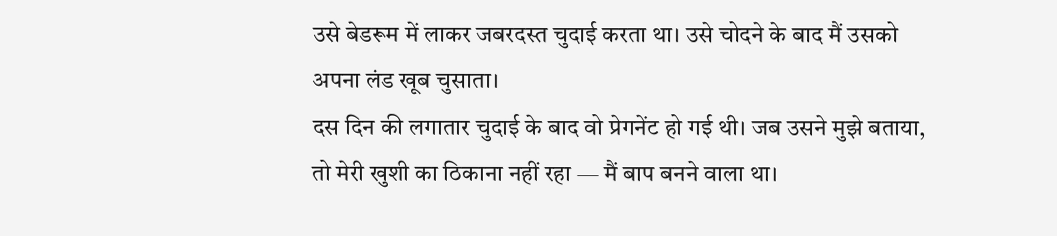उसे बेडरूम में लाकर जबरदस्त चुदाई करता था। उसे चोदने के बाद मैं उसको अपना लंड खूब चुसाता।
दस दिन की लगातार चुदाई के बाद वो प्रेगनेंट हो गई थी। जब उसने मुझे बताया, तो मेरी खुशी का ठिकाना नहीं रहा — मैं बाप बनने वाला था।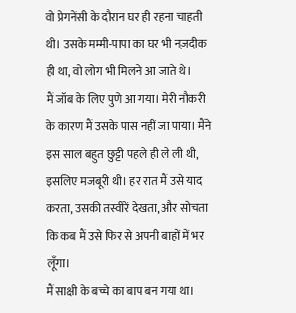वो प्रेगनेंसी के दौरान घर ही रहना चाहती थी। उसके मम्मी-पापा का घर भी नज़दीक ही था, वो लोग भी मिलने आ जाते थे।
मैं जॉब के लिए पुणे आ गया। मेरी नौकरी के कारण मैं उसके पास नहीं जा पाया। मैंने इस साल बहुत छुट्टी पहले ही ले ली थी, इसलिए मजबूरी थी। हर रात मैं उसे याद करता, उसकी तस्वीरें देखता, और सोचता कि कब मैं उसे फिर से अपनी बाहों में भर लूँगा।
मैं साक्षी के बच्चे का बाप बन गया था।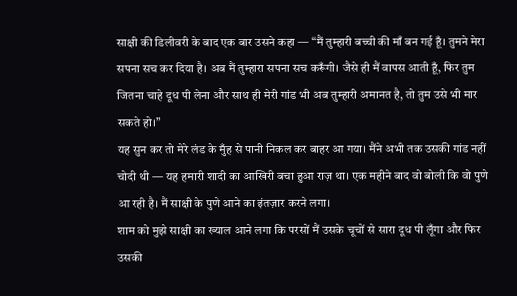साक्षी की डिलीवरी के बाद एक बार उसने कहा — “मैं तुम्हारी बच्ची की माँ बन गई हूँ। तुमने मेरा सपना सच कर दिया है। अब मैं तुम्हारा सपना सच करूँगी। जैसे ही मैं वापस आती हूँ, फिर तुम जितना चाहे दूध पी लेना और साथ ही मेरी गांड भी अब तुम्हारी अमानत है, तो तुम उसे भी मार सकते हो।”
यह सुन कर तो मेरे लंड के मुँह से पानी निकल कर बाहर आ गया। मैंने अभी तक उसकी गांड नहीं चोदी थी — यह हमारी शादी का आखिरी बचा हुआ राज़ था। एक महीने बाद वो बोली कि वो पुणे आ रही है। मैं साक्षी के पुणे आने का इंतज़ार करने लगा।
शाम को मुझे साक्षी का ख्याल आने लगा कि परसों मैं उसके चूचों से सारा दूध पी लूँगा और फिर उसकी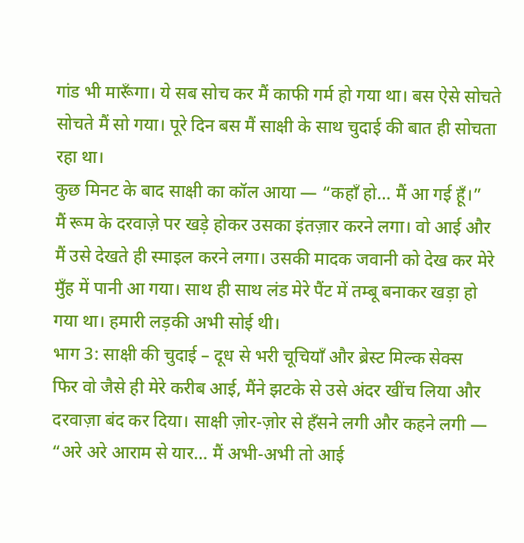गांड भी मारूँगा। ये सब सोच कर मैं काफी गर्म हो गया था। बस ऐसे सोचते सोचते मैं सो गया। पूरे दिन बस मैं साक्षी के साथ चुदाई की बात ही सोचता रहा था।
कुछ मिनट के बाद साक्षी का कॉल आया — “कहाँ हो… मैं आ गई हूँ।”
मैं रूम के दरवाज़े पर खड़े होकर उसका इंतज़ार करने लगा। वो आई और मैं उसे देखते ही स्माइल करने लगा। उसकी मादक जवानी को देख कर मेरे मुँह में पानी आ गया। साथ ही साथ लंड मेरे पैंट में तम्बू बनाकर खड़ा हो गया था। हमारी लड़की अभी सोई थी।
भाग 3: साक्षी की चुदाई – दूध से भरी चूचियाँ और ब्रेस्ट मिल्क सेक्स
फिर वो जैसे ही मेरे करीब आई, मैंने झटके से उसे अंदर खींच लिया और दरवाज़ा बंद कर दिया। साक्षी ज़ोर-ज़ोर से हँसने लगी और कहने लगी — “अरे अरे आराम से यार… मैं अभी-अभी तो आई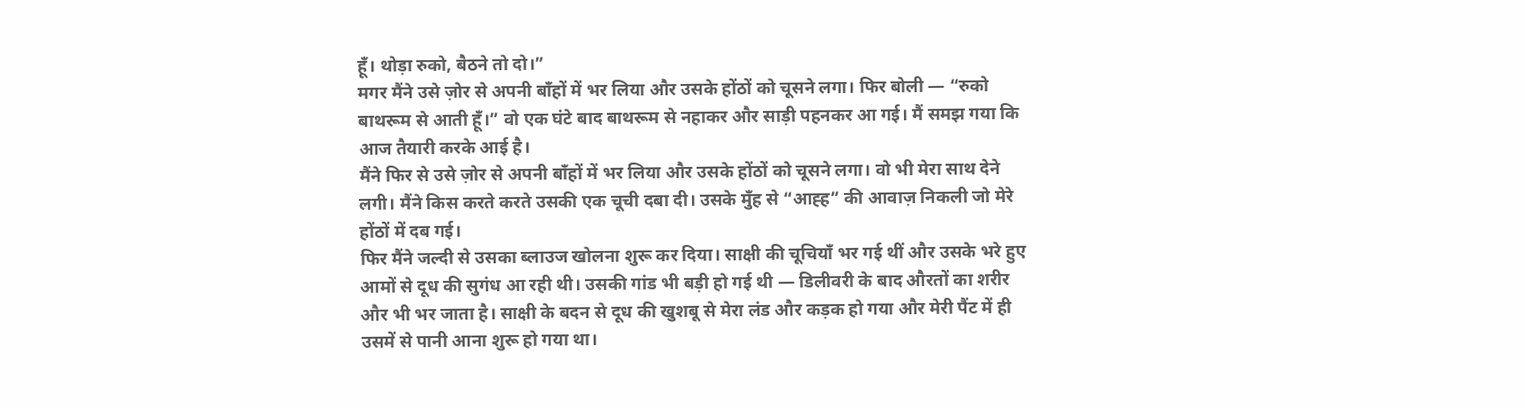हूँ। थोड़ा रुको, बैठने तो दो।”
मगर मैंने उसे ज़ोर से अपनी बाँहों में भर लिया और उसके होंठों को चूसने लगा। फिर बोली — “रुको बाथरूम से आती हूँ।” वो एक घंटे बाद बाथरूम से नहाकर और साड़ी पहनकर आ गई। मैं समझ गया कि आज तैयारी करके आई है।
मैंने फिर से उसे ज़ोर से अपनी बाँहों में भर लिया और उसके होंठों को चूसने लगा। वो भी मेरा साथ देने लगी। मैंने किस करते करते उसकी एक चूची दबा दी। उसके मुँह से “आह्ह” की आवाज़ निकली जो मेरे होंठों में दब गई।
फिर मैंने जल्दी से उसका ब्लाउज खोलना शुरू कर दिया। साक्षी की चूचियाँ भर गई थीं और उसके भरे हुए आमों से दूध की सुगंध आ रही थी। उसकी गांड भी बड़ी हो गई थी — डिलीवरी के बाद औरतों का शरीर और भी भर जाता है। साक्षी के बदन से दूध की खुशबू से मेरा लंड और कड़क हो गया और मेरी पैंट में ही उसमें से पानी आना शुरू हो गया था।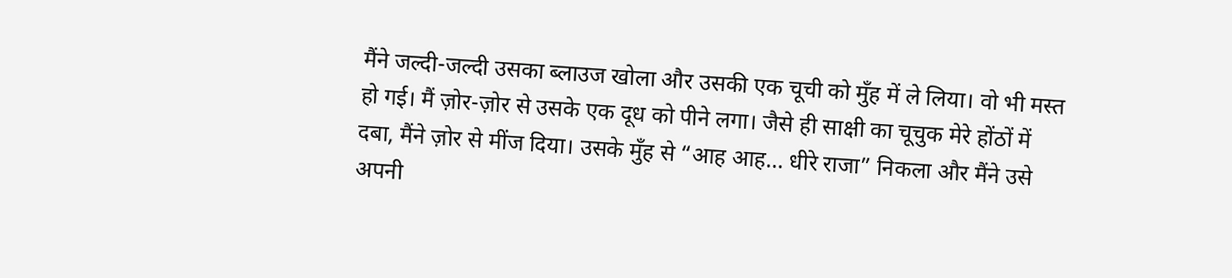मैंने जल्दी-जल्दी उसका ब्लाउज खोला और उसकी एक चूची को मुँह में ले लिया। वो भी मस्त हो गई। मैं ज़ोर-ज़ोर से उसके एक दूध को पीने लगा। जैसे ही साक्षी का चूचुक मेरे होंठों में दबा, मैंने ज़ोर से मींज दिया। उसके मुँह से “आह आह… धीरे राजा” निकला और मैंने उसे अपनी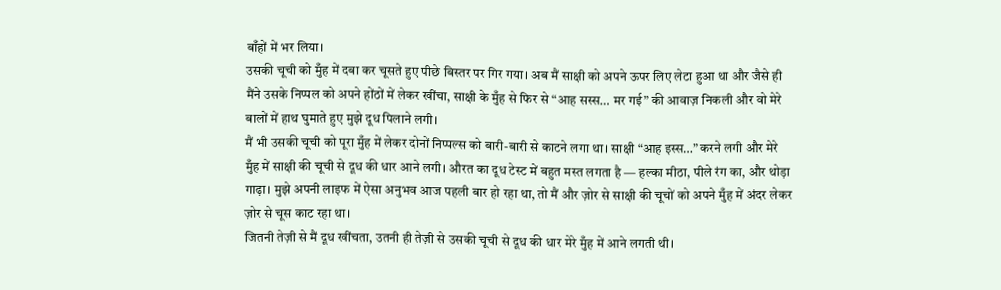बाँहों में भर लिया।
उसकी चूची को मुँह में दबा कर चूसते हुए पीछे बिस्तर पर गिर गया। अब मैं साक्षी को अपने ऊपर लिए लेटा हुआ था और जैसे ही मैंने उसके निप्पल को अपने होंठों में लेकर खींचा, साक्षी के मुँह से फिर से “आह सस्स… मर गई” की आवाज़ निकली और वो मेरे बालों में हाथ घुमाते हुए मुझे दूध पिलाने लगी।
मैं भी उसकी चूची को पूरा मुँह में लेकर दोनों निप्पल्स को बारी-बारी से काटने लगा था। साक्षी “आह इस्स…” करने लगी और मेरे मुँह में साक्षी की चूची से दूध की धार आने लगी। औरत का दूध टेस्ट में बहुत मस्त लगता है — हल्का मीठा, पीले रंग का, और थोड़ा गाढ़ा। मुझे अपनी लाइफ में ऐसा अनुभव आज पहली बार हो रहा था, तो मैं और ज़ोर से साक्षी की चूचों को अपने मुँह में अंदर लेकर ज़ोर से चूस काट रहा था।
जितनी तेज़ी से मैं दूध खींचता, उतनी ही तेज़ी से उसकी चूची से दूध की धार मेरे मुँह में आने लगती थी।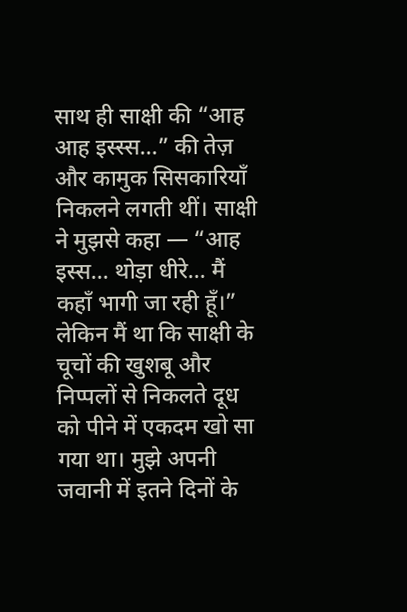साथ ही साक्षी की “आह आह इस्स्स…” की तेज़ और कामुक सिसकारियाँ निकलने लगती थीं। साक्षी ने मुझसे कहा — “आह इस्स… थोड़ा धीरे… मैं कहाँ भागी जा रही हूँ।”
लेकिन मैं था कि साक्षी के चूचों की खुशबू और निप्पलों से निकलते दूध को पीने में एकदम खो सा गया था। मुझे अपनी जवानी में इतने दिनों के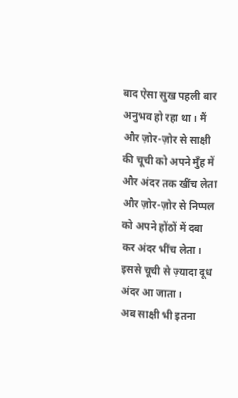बाद ऐसा सुख पहली बार अनुभव हो रहा था। मैं और ज़ोर-ज़ोर से साक्षी की चूची को अपने मुँह में और अंदर तक खींच लेता और ज़ोर-ज़ोर से निप्पल को अपने होंठों में दबा कर अंदर भींच लेता। इससे चूची से ज़्यादा दूध अंदर आ जाता।
अब साक्षी भी इतना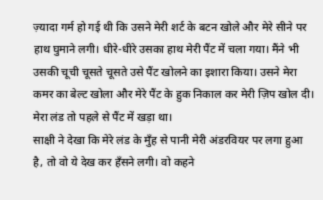ज़्यादा गर्म हो गई थी कि उसने मेरी शर्ट के बटन खोले और मेरे सीने पर हाथ घुमाने लगी। धीरे-धीरे उसका हाथ मेरी पैंट में चला गया। मैंने भी उसकी चूची चूसते चूसते उसे पैंट खोलने का इशारा किया। उसने मेरा कमर का बेल्ट खोला और मेरे पैंट के हुक निकाल कर मेरी ज़िप खोल दी। मेरा लंड तो पहले से पैंट में खड़ा था।
साक्षी ने देखा कि मेरे लंड के मुँह से पानी मेरी अंडरवियर पर लगा हुआ है, तो वो ये देख कर हँसने लगी। वो कहने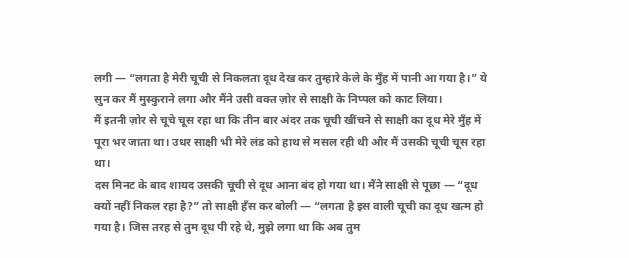लगी — “लगता है मेरी चूची से निकलता दूध देख कर तुम्हारे केले के मुँह में पानी आ गया है।” ये सुन कर मैं मुस्कुराने लगा और मैंने उसी वक्त ज़ोर से साक्षी के निप्पल को काट लिया।
मैं इतनी ज़ोर से चूचे चूस रहा था कि तीन बार अंदर तक चूची खींचने से साक्षी का दूध मेरे मुँह में पूरा भर जाता था। उधर साक्षी भी मेरे लंड को हाथ से मसल रही थी और मैं उसकी चूची चूस रहा था।
दस मिनट के बाद शायद उसकी चूची से दूध आना बंद हो गया था। मैंने साक्षी से पूछा — “दूध क्यों नहीं निकल रहा है?” तो साक्षी हँस कर बोली — “लगता है इस वाली चूची का दूध खत्म हो गया है। जिस तरह से तुम दूध पी रहे थे, मुझे लगा था कि अब तुम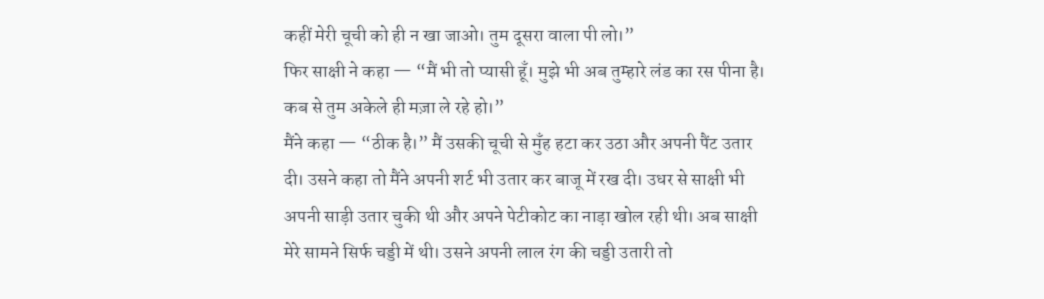कहीं मेरी चूची को ही न खा जाओ। तुम दूसरा वाला पी लो।”
फिर साक्षी ने कहा — “मैं भी तो प्यासी हूँ। मुझे भी अब तुम्हारे लंड का रस पीना है। कब से तुम अकेले ही मज़ा ले रहे हो।”
मैंने कहा — “ठीक है।” मैं उसकी चूची से मुँह हटा कर उठा और अपनी पैंट उतार दी। उसने कहा तो मैंने अपनी शर्ट भी उतार कर बाजू में रख दी। उधर से साक्षी भी अपनी साड़ी उतार चुकी थी और अपने पेटीकोट का नाड़ा खोल रही थी। अब साक्षी मेरे सामने सिर्फ चड्डी में थी। उसने अपनी लाल रंग की चड्डी उतारी तो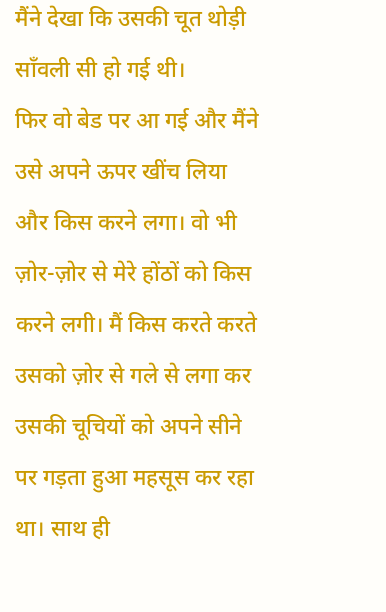मैंने देखा कि उसकी चूत थोड़ी साँवली सी हो गई थी।
फिर वो बेड पर आ गई और मैंने उसे अपने ऊपर खींच लिया और किस करने लगा। वो भी ज़ोर-ज़ोर से मेरे होंठों को किस करने लगी। मैं किस करते करते उसको ज़ोर से गले से लगा कर उसकी चूचियों को अपने सीने पर गड़ता हुआ महसूस कर रहा था। साथ ही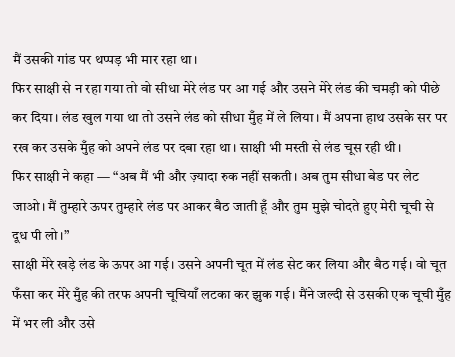मैं उसकी गांड पर थप्पड़ भी मार रहा था।
फिर साक्षी से न रहा गया तो वो सीधा मेरे लंड पर आ गई और उसने मेरे लंड की चमड़ी को पीछे कर दिया। लंड खुल गया था तो उसने लंड को सीधा मुँह में ले लिया। मैं अपना हाथ उसके सर पर रख कर उसके मुँह को अपने लंड पर दबा रहा था। साक्षी भी मस्ती से लंड चूस रही थी।
फिर साक्षी ने कहा — “अब मैं भी और ज़्यादा रुक नहीं सकती। अब तुम सीधा बेड पर लेट जाओ। मैं तुम्हारे ऊपर तुम्हारे लंड पर आकर बैठ जाती हूँ और तुम मुझे चोदते हुए मेरी चूची से दूध पी लो।”
साक्षी मेरे खड़े लंड के ऊपर आ गई। उसने अपनी चूत में लंड सेट कर लिया और बैठ गई। वो चूत फँसा कर मेरे मुँह की तरफ अपनी चूचियाँ लटका कर झुक गई। मैंने जल्दी से उसकी एक चूची मुँह में भर ली और उसे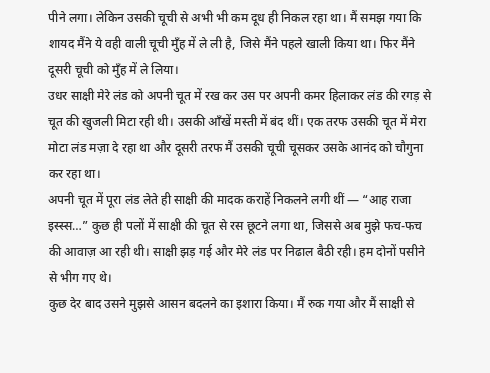पीने लगा। लेकिन उसकी चूची से अभी भी कम दूध ही निकल रहा था। मैं समझ गया कि शायद मैंने ये वही वाली चूची मुँह में ले ली है, जिसे मैंने पहले खाली किया था। फिर मैंने दूसरी चूची को मुँह में ले लिया।
उधर साक्षी मेरे लंड को अपनी चूत में रख कर उस पर अपनी कमर हिलाकर लंड की रगड़ से चूत की खुजली मिटा रही थी। उसकी आँखें मस्ती में बंद थीं। एक तरफ उसकी चूत में मेरा मोटा लंड मज़ा दे रहा था और दूसरी तरफ मैं उसकी चूची चूसकर उसके आनंद को चौगुना कर रहा था।
अपनी चूत में पूरा लंड लेते ही साक्षी की मादक कराहें निकलने लगी थीं — “आह राजा इस्स्स…” कुछ ही पलों में साक्षी की चूत से रस छूटने लगा था, जिससे अब मुझे फच-फच की आवाज़ आ रही थी। साक्षी झड़ गई और मेरे लंड पर निढाल बैठी रही। हम दोनों पसीने से भीग गए थे।
कुछ देर बाद उसने मुझसे आसन बदलने का इशारा किया। मैं रुक गया और मैं साक्षी से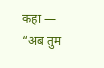कहा — “अब तुम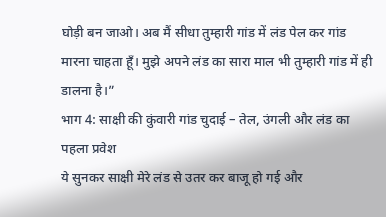घोड़ी बन जाओ। अब मैं सीधा तुम्हारी गांड में लंड पेल कर गांड मारना चाहता हूँ। मुझे अपने लंड का सारा माल भी तुम्हारी गांड में ही डालना है।”
भाग 4: साक्षी की कुंवारी गांड चुदाई – तेल, उंगली और लंड का पहला प्रवेश
ये सुनकर साक्षी मेरे लंड से उतर कर बाजू हो गई और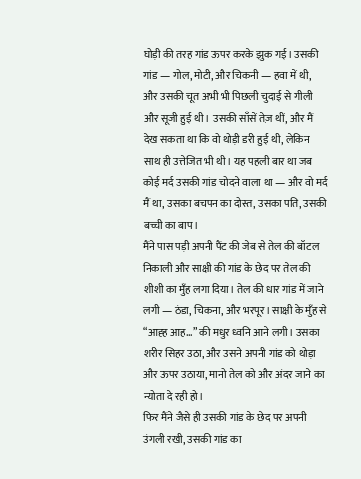घोड़ी की तरह गांड ऊपर करके झुक गई। उसकी गांड — गोल, मोटी, और चिकनी — हवा में थी, और उसकी चूत अभी भी पिछली चुदाई से गीली और सूजी हुई थी। उसकी साँसें तेज़ थीं, और मैं देख सकता था कि वो थोड़ी डरी हुई थी, लेकिन साथ ही उत्तेजित भी थी। यह पहली बार था जब कोई मर्द उसकी गांड चोदने वाला था — और वो मर्द मैं था, उसका बचपन का दोस्त, उसका पति, उसकी बच्ची का बाप।
मैंने पास पड़ी अपनी पैंट की जेब से तेल की बॉटल निकाली और साक्षी की गांड के छेद पर तेल की शीशी का मुँह लगा दिया। तेल की धार गांड में जाने लगी — ठंडा, चिकना, और भरपूर। साक्षी के मुँह से “आह्ह आह…” की मधुर ध्वनि आने लगी। उसका शरीर सिहर उठा, और उसने अपनी गांड को थोड़ा और ऊपर उठाया, मानो तेल को और अंदर जाने का न्योता दे रही हो।
फिर मैंने जैसे ही उसकी गांड के छेद पर अपनी उंगली रखी, उसकी गांड का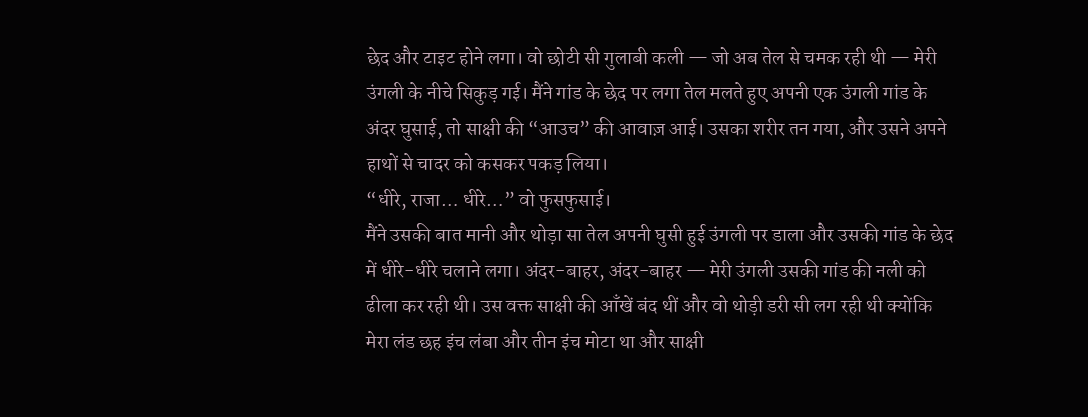छेद और टाइट होने लगा। वो छोटी सी गुलाबी कली — जो अब तेल से चमक रही थी — मेरी उंगली के नीचे सिकुड़ गई। मैंने गांड के छेद पर लगा तेल मलते हुए अपनी एक उंगली गांड के अंदर घुसाई, तो साक्षी की “आउच” की आवाज़ आई। उसका शरीर तन गया, और उसने अपने हाथों से चादर को कसकर पकड़ लिया।
“धीरे, राजा… धीरे…” वो फुसफुसाई।
मैंने उसकी बात मानी और थोड़ा सा तेल अपनी घुसी हुई उंगली पर डाला और उसकी गांड के छेद में धीरे-धीरे चलाने लगा। अंदर-बाहर, अंदर-बाहर — मेरी उंगली उसकी गांड की नली को ढीला कर रही थी। उस वक्त साक्षी की आँखें बंद थीं और वो थोड़ी डरी सी लग रही थी क्योंकि मेरा लंड छह इंच लंबा और तीन इंच मोटा था और साक्षी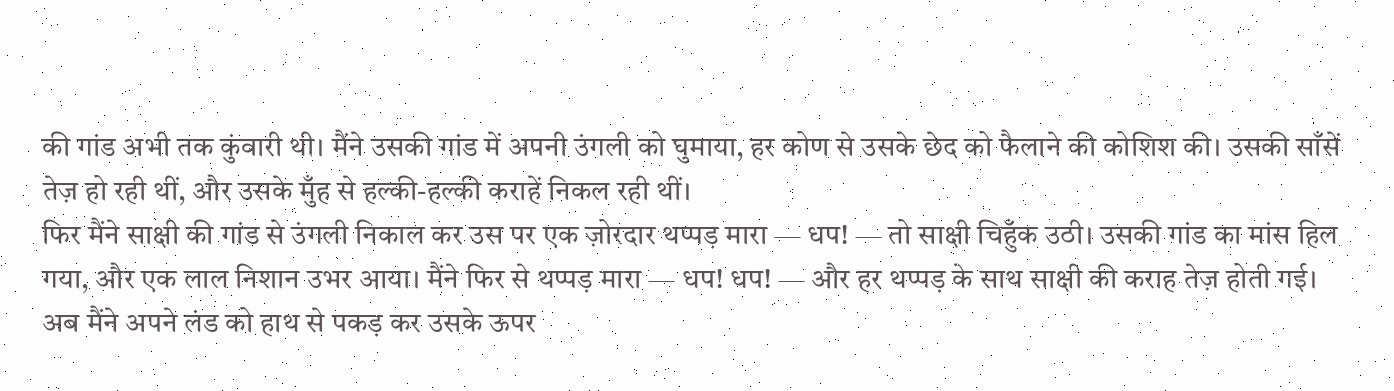की गांड अभी तक कुंवारी थी। मैंने उसकी गांड में अपनी उंगली को घुमाया, हर कोण से उसके छेद को फैलाने की कोशिश की। उसकी साँसें तेज़ हो रही थीं, और उसके मुँह से हल्की-हल्की कराहें निकल रही थीं।
फिर मैंने साक्षी की गांड से उंगली निकाल कर उस पर एक ज़ोरदार थप्पड़ मारा — धप! — तो साक्षी चिहुँक उठी। उसकी गांड का मांस हिल गया, और एक लाल निशान उभर आया। मैंने फिर से थप्पड़ मारा — धप! धप! — और हर थप्पड़ के साथ साक्षी की कराह तेज़ होती गई।
अब मैंने अपने लंड को हाथ से पकड़ कर उसके ऊपर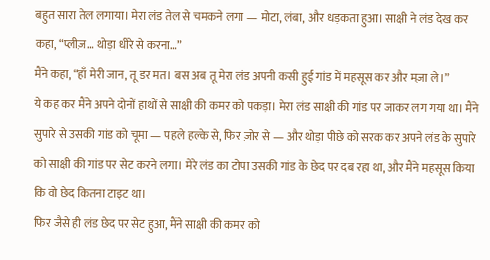बहुत सारा तेल लगाया। मेरा लंड तेल से चमकने लगा — मोटा, लंबा, और धड़कता हुआ। साक्षी ने लंड देख कर कहा, “प्लीज़… थोड़ा धीरे से करना…”
मैंने कहा, “हाँ मेरी जान, तू डर मत। बस अब तू मेरा लंड अपनी कसी हुई गांड में महसूस कर और मज़ा ले।”
ये कह कर मैंने अपने दोनों हाथों से साक्षी की कमर को पकड़ा। मेरा लंड साक्षी की गांड पर जाकर लग गया था। मैंने सुपारे से उसकी गांड को चूमा — पहले हल्के से, फिर ज़ोर से — और थोड़ा पीछे को सरक कर अपने लंड के सुपारे को साक्षी की गांड पर सेट करने लगा। मेरे लंड का टोपा उसकी गांड के छेद पर दब रहा था, और मैंने महसूस किया कि वो छेद कितना टाइट था।
फिर जैसे ही लंड छेद पर सेट हुआ, मैंने साक्षी की कमर को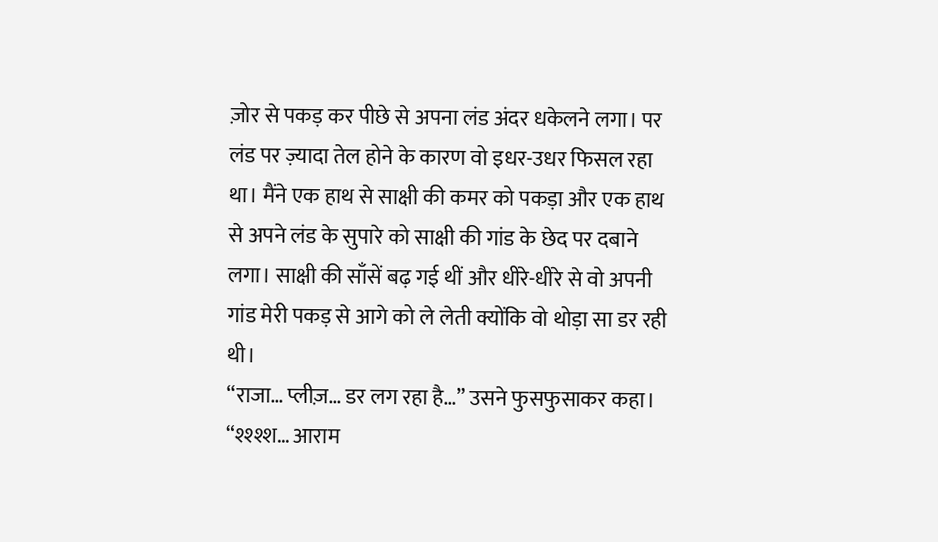ज़ोर से पकड़ कर पीछे से अपना लंड अंदर धकेलने लगा। पर लंड पर ज़्यादा तेल होने के कारण वो इधर-उधर फिसल रहा था। मैंने एक हाथ से साक्षी की कमर को पकड़ा और एक हाथ से अपने लंड के सुपारे को साक्षी की गांड के छेद पर दबाने लगा। साक्षी की साँसें बढ़ गई थीं और धीरे-धीरे से वो अपनी गांड मेरी पकड़ से आगे को ले लेती क्योंकि वो थोड़ा सा डर रही थी।
“राजा… प्लीज़… डर लग रहा है…” उसने फुसफुसाकर कहा।
“श्श्श्श… आराम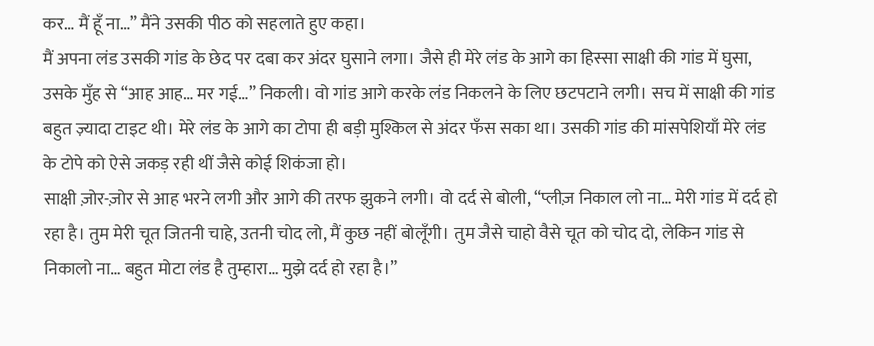कर… मैं हूँ ना…” मैंने उसकी पीठ को सहलाते हुए कहा।
मैं अपना लंड उसकी गांड के छेद पर दबा कर अंदर घुसाने लगा। जैसे ही मेरे लंड के आगे का हिस्सा साक्षी की गांड में घुसा, उसके मुँह से “आह आह… मर गई…” निकली। वो गांड आगे करके लंड निकलने के लिए छटपटाने लगी। सच में साक्षी की गांड बहुत ज़्यादा टाइट थी। मेरे लंड के आगे का टोपा ही बड़ी मुश्किल से अंदर फँस सका था। उसकी गांड की मांसपेशियाँ मेरे लंड के टोपे को ऐसे जकड़ रही थीं जैसे कोई शिकंजा हो।
साक्षी ज़ोर-ज़ोर से आह भरने लगी और आगे की तरफ झुकने लगी। वो दर्द से बोली, “प्लीज़ निकाल लो ना… मेरी गांड में दर्द हो रहा है। तुम मेरी चूत जितनी चाहे, उतनी चोद लो, मैं कुछ नहीं बोलूँगी। तुम जैसे चाहो वैसे चूत को चोद दो, लेकिन गांड से निकालो ना… बहुत मोटा लंड है तुम्हारा… मुझे दर्द हो रहा है।”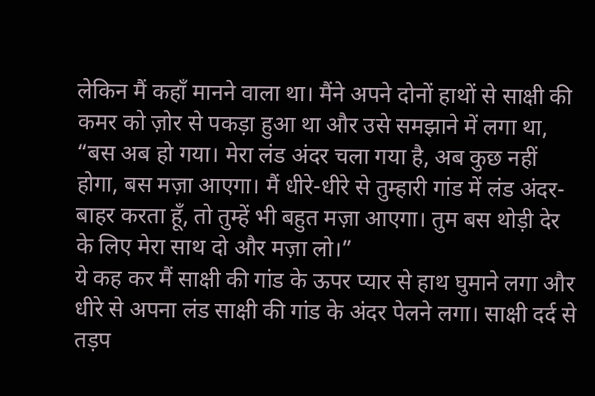लेकिन मैं कहाँ मानने वाला था। मैंने अपने दोनों हाथों से साक्षी की कमर को ज़ोर से पकड़ा हुआ था और उसे समझाने में लगा था, “बस अब हो गया। मेरा लंड अंदर चला गया है, अब कुछ नहीं होगा, बस मज़ा आएगा। मैं धीरे-धीरे से तुम्हारी गांड में लंड अंदर-बाहर करता हूँ, तो तुम्हें भी बहुत मज़ा आएगा। तुम बस थोड़ी देर के लिए मेरा साथ दो और मज़ा लो।”
ये कह कर मैं साक्षी की गांड के ऊपर प्यार से हाथ घुमाने लगा और धीरे से अपना लंड साक्षी की गांड के अंदर पेलने लगा। साक्षी दर्द से तड़प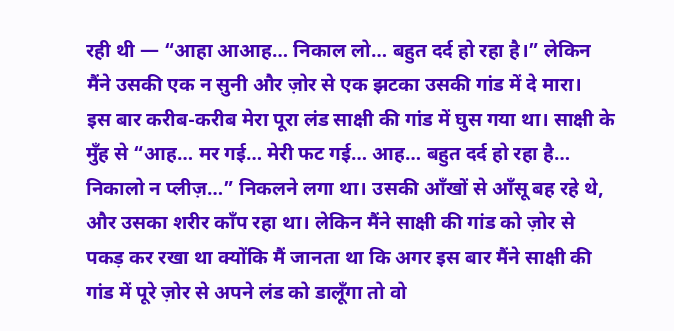रही थी — “आहा आआह… निकाल लो… बहुत दर्द हो रहा है।” लेकिन मैंने उसकी एक न सुनी और ज़ोर से एक झटका उसकी गांड में दे मारा।
इस बार करीब-करीब मेरा पूरा लंड साक्षी की गांड में घुस गया था। साक्षी के मुँह से “आह… मर गई… मेरी फट गई… आह… बहुत दर्द हो रहा है… निकालो न प्लीज़…” निकलने लगा था। उसकी आँखों से आँसू बह रहे थे, और उसका शरीर काँप रहा था। लेकिन मैंने साक्षी की गांड को ज़ोर से पकड़ कर रखा था क्योंकि मैं जानता था कि अगर इस बार मैंने साक्षी की गांड में पूरे ज़ोर से अपने लंड को डालूँगा तो वो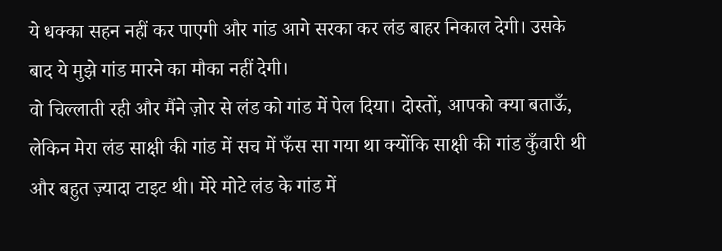ये धक्का सहन नहीं कर पाएगी और गांड आगे सरका कर लंड बाहर निकाल देगी। उसके बाद ये मुझे गांड मारने का मौका नहीं देगी।
वो चिल्लाती रही और मैंने ज़ोर से लंड को गांड में पेल दिया। दोस्तों, आपको क्या बताऊँ, लेकिन मेरा लंड साक्षी की गांड में सच में फँस सा गया था क्योंकि साक्षी की गांड कुँवारी थी और बहुत ज़्यादा टाइट थी। मेरे मोटे लंड के गांड में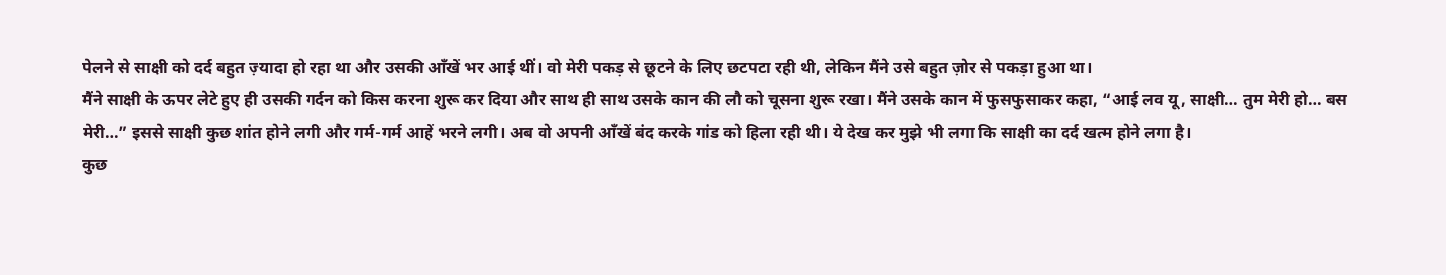पेलने से साक्षी को दर्द बहुत ज़्यादा हो रहा था और उसकी आँखें भर आई थीं। वो मेरी पकड़ से छूटने के लिए छटपटा रही थी, लेकिन मैंने उसे बहुत ज़ोर से पकड़ा हुआ था।
मैंने साक्षी के ऊपर लेटे हुए ही उसकी गर्दन को किस करना शुरू कर दिया और साथ ही साथ उसके कान की लौ को चूसना शुरू रखा। मैंने उसके कान में फुसफुसाकर कहा, “आई लव यू, साक्षी… तुम मेरी हो… बस मेरी…” इससे साक्षी कुछ शांत होने लगी और गर्म-गर्म आहें भरने लगी। अब वो अपनी आँखें बंद करके गांड को हिला रही थी। ये देख कर मुझे भी लगा कि साक्षी का दर्द खत्म होने लगा है।
कुछ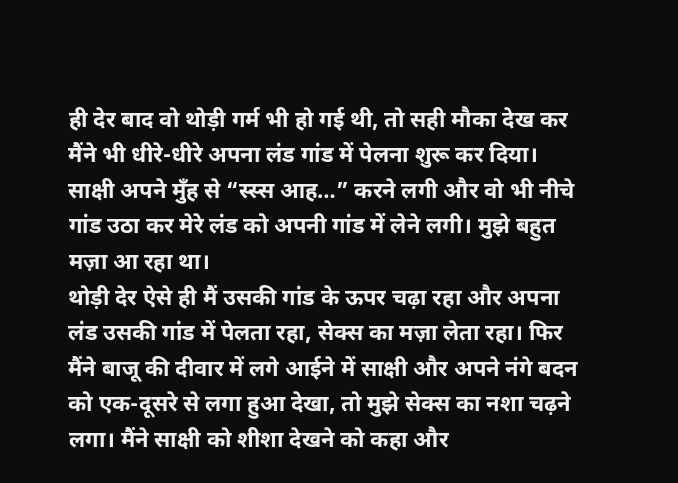ही देर बाद वो थोड़ी गर्म भी हो गई थी, तो सही मौका देख कर मैंने भी धीरे-धीरे अपना लंड गांड में पेलना शुरू कर दिया। साक्षी अपने मुँह से “स्स्स आह…” करने लगी और वो भी नीचे गांड उठा कर मेरे लंड को अपनी गांड में लेने लगी। मुझे बहुत मज़ा आ रहा था।
थोड़ी देर ऐसे ही मैं उसकी गांड के ऊपर चढ़ा रहा और अपना लंड उसकी गांड में पेलता रहा, सेक्स का मज़ा लेता रहा। फिर मैंने बाजू की दीवार में लगे आईने में साक्षी और अपने नंगे बदन को एक-दूसरे से लगा हुआ देखा, तो मुझे सेक्स का नशा चढ़ने लगा। मैंने साक्षी को शीशा देखने को कहा और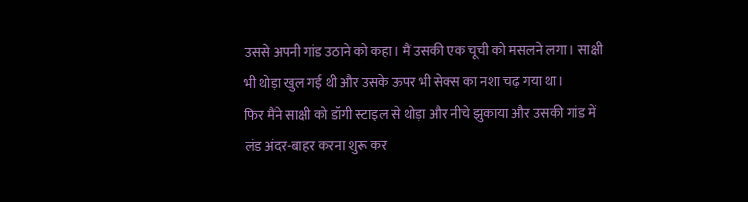उससे अपनी गांड उठाने को कहा। मैं उसकी एक चूची को मसलने लगा। साक्षी भी थोड़ा खुल गई थी और उसके ऊपर भी सेक्स का नशा चढ़ गया था।
फिर मैंने साक्षी को डॉगी स्टाइल से थोड़ा और नीचे झुकाया और उसकी गांड में लंड अंदर-बाहर करना शुरू कर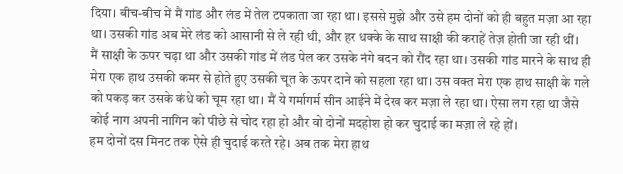दिया। बीच-बीच में मैं गांड और लंड में तेल टपकाता जा रहा था। इससे मुझे और उसे हम दोनों को ही बहुत मज़ा आ रहा था। उसकी गांड अब मेरे लंड को आसानी से ले रही थी, और हर धक्के के साथ साक्षी की कराहें तेज़ होती जा रही थीं।
मैं साक्षी के ऊपर चढ़ा था और उसकी गांड में लंड पेल कर उसके नंगे बदन को रौंद रहा था। उसकी गांड मारने के साथ ही मेरा एक हाथ उसकी कमर से होते हुए उसकी चूत के ऊपर दाने को सहला रहा था। उस वक्त मेरा एक हाथ साक्षी के गले को पकड़ कर उसके कंधे को चूम रहा था। मैं ये गर्मागर्म सीन आईने में देख कर मज़ा ले रहा था। ऐसा लग रहा था जैसे कोई नाग अपनी नागिन को पीछे से चोद रहा हो और वो दोनों मदहोश हो कर चुदाई का मज़ा ले रहे हों।
हम दोनों दस मिनट तक ऐसे ही चुदाई करते रहे। अब तक मेरा हाथ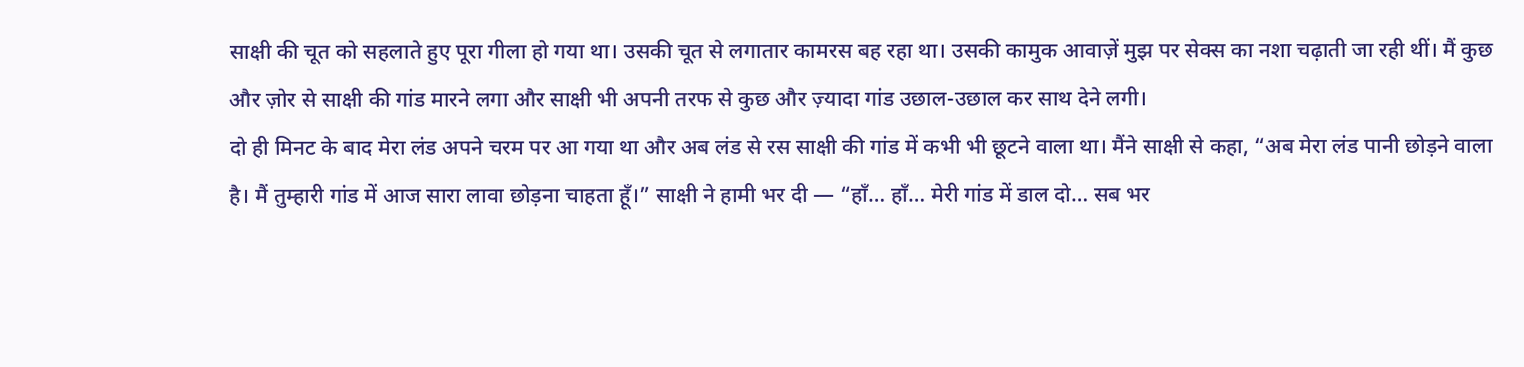साक्षी की चूत को सहलाते हुए पूरा गीला हो गया था। उसकी चूत से लगातार कामरस बह रहा था। उसकी कामुक आवाज़ें मुझ पर सेक्स का नशा चढ़ाती जा रही थीं। मैं कुछ और ज़ोर से साक्षी की गांड मारने लगा और साक्षी भी अपनी तरफ से कुछ और ज़्यादा गांड उछाल-उछाल कर साथ देने लगी।
दो ही मिनट के बाद मेरा लंड अपने चरम पर आ गया था और अब लंड से रस साक्षी की गांड में कभी भी छूटने वाला था। मैंने साक्षी से कहा, “अब मेरा लंड पानी छोड़ने वाला है। मैं तुम्हारी गांड में आज सारा लावा छोड़ना चाहता हूँ।” साक्षी ने हामी भर दी — “हाँ… हाँ… मेरी गांड में डाल दो… सब भर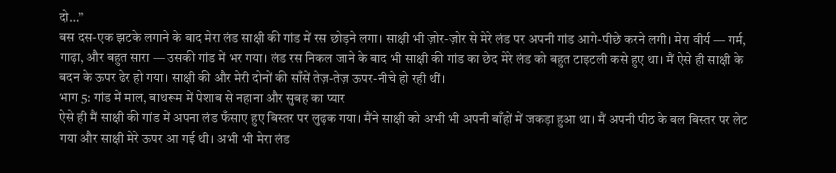दो…”
बस दस-एक झटके लगाने के बाद मेरा लंड साक्षी की गांड में रस छोड़ने लगा। साक्षी भी ज़ोर-ज़ोर से मेरे लंड पर अपनी गांड आगे-पीछे करने लगी। मेरा वीर्य — गर्म, गाढ़ा, और बहुत सारा — उसकी गांड में भर गया। लंड रस निकल जाने के बाद भी साक्षी की गांड का छेद मेरे लंड को बहुत टाइटली कसे हुए था। मैं ऐसे ही साक्षी के बदन के ऊपर ढेर हो गया। साक्षी की और मेरी दोनों की साँसें तेज़-तेज़ ऊपर-नीचे हो रही थीं।
भाग 5: गांड में माल, बाथरूम में पेशाब से नहाना और सुबह का प्यार
ऐसे ही मैं साक्षी की गांड में अपना लंड फँसाए हुए बिस्तर पर लुढ़क गया। मैंने साक्षी को अभी भी अपनी बाँहों में जकड़ा हुआ था। मैं अपनी पीठ के बल बिस्तर पर लेट गया और साक्षी मेरे ऊपर आ गई थी। अभी भी मेरा लंड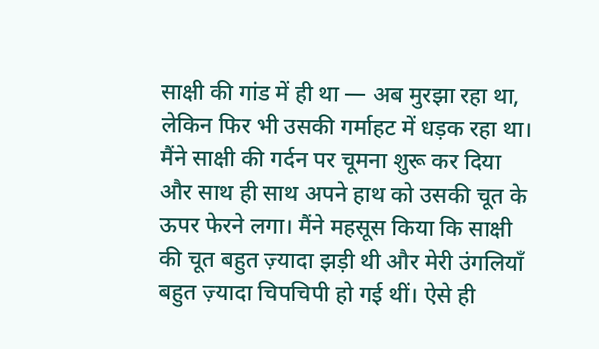साक्षी की गांड में ही था — अब मुरझा रहा था, लेकिन फिर भी उसकी गर्माहट में धड़क रहा था।
मैंने साक्षी की गर्दन पर चूमना शुरू कर दिया और साथ ही साथ अपने हाथ को उसकी चूत के ऊपर फेरने लगा। मैंने महसूस किया कि साक्षी की चूत बहुत ज़्यादा झड़ी थी और मेरी उंगलियाँ बहुत ज़्यादा चिपचिपी हो गई थीं। ऐसे ही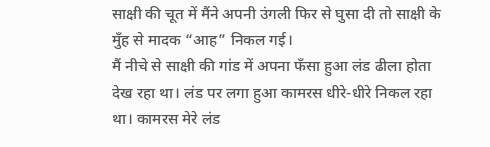साक्षी की चूत में मैंने अपनी उंगली फिर से घुसा दी तो साक्षी के मुँह से मादक “आह” निकल गई।
मैं नीचे से साक्षी की गांड में अपना फँसा हुआ लंड ढीला होता देख रहा था। लंड पर लगा हुआ कामरस धीरे-धीरे निकल रहा था। कामरस मेरे लंड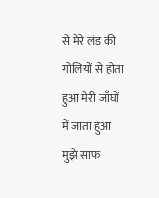से मेरे लंड की गोलियों से होता हुआ मेरी जाँघों में जाता हुआ मुझे साफ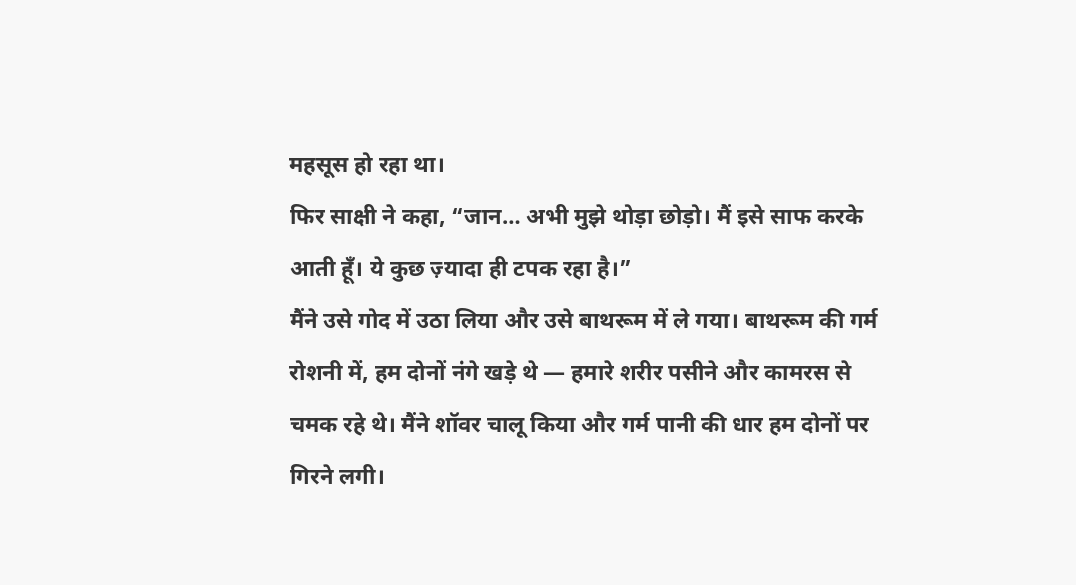महसूस हो रहा था।
फिर साक्षी ने कहा, “जान… अभी मुझे थोड़ा छोड़ो। मैं इसे साफ करके आती हूँ। ये कुछ ज़्यादा ही टपक रहा है।”
मैंने उसे गोद में उठा लिया और उसे बाथरूम में ले गया। बाथरूम की गर्म रोशनी में, हम दोनों नंगे खड़े थे — हमारे शरीर पसीने और कामरस से चमक रहे थे। मैंने शॉवर चालू किया और गर्म पानी की धार हम दोनों पर गिरने लगी।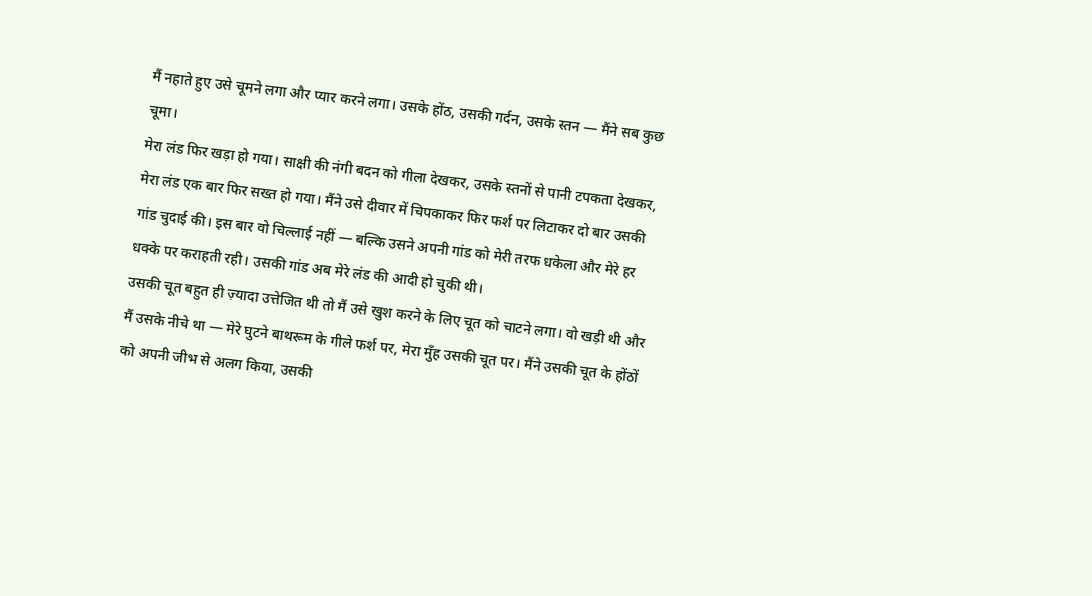मैं नहाते हुए उसे चूमने लगा और प्यार करने लगा। उसके होंठ, उसकी गर्दन, उसके स्तन — मैंने सब कुछ चूमा।
मेरा लंड फिर खड़ा हो गया। साक्षी की नंगी बदन को गीला देखकर, उसके स्तनों से पानी टपकता देखकर, मेरा लंड एक बार फिर सख्त हो गया। मैंने उसे दीवार में चिपकाकर फिर फर्श पर लिटाकर दो बार उसकी गांड चुदाई की। इस बार वो चिल्लाई नहीं — बल्कि उसने अपनी गांड को मेरी तरफ धकेला और मेरे हर धक्के पर कराहती रही। उसकी गांड अब मेरे लंड की आदी हो चुकी थी।
उसकी चूत बहुत ही ज़्यादा उत्तेजित थी तो मैं उसे खुश करने के लिए चूत को चाटने लगा। वो खड़ी थी और मैं उसके नीचे था — मेरे घुटने बाथरूम के गीले फर्श पर, मेरा मुँह उसकी चूत पर। मैंने उसकी चूत के होंठों को अपनी जीभ से अलग किया, उसकी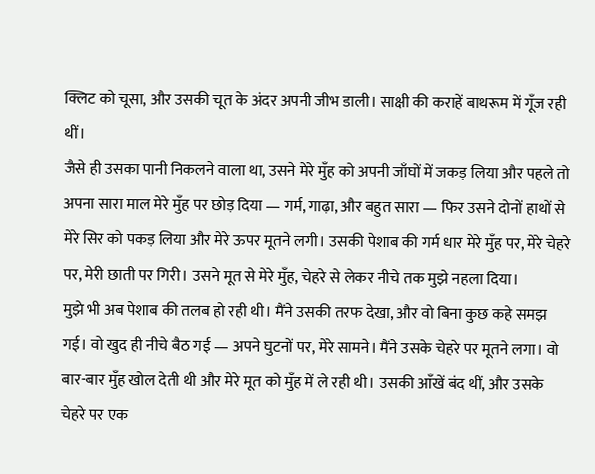क्लिट को चूसा, और उसकी चूत के अंदर अपनी जीभ डाली। साक्षी की कराहें बाथरूम में गूँज रही थीं।
जैसे ही उसका पानी निकलने वाला था, उसने मेरे मुँह को अपनी जाँघों में जकड़ लिया और पहले तो अपना सारा माल मेरे मुँह पर छोड़ दिया — गर्म, गाढ़ा, और बहुत सारा — फिर उसने दोनों हाथों से मेरे सिर को पकड़ लिया और मेरे ऊपर मूतने लगी। उसकी पेशाब की गर्म धार मेरे मुँह पर, मेरे चेहरे पर, मेरी छाती पर गिरी। उसने मूत से मेरे मुँह, चेहरे से लेकर नीचे तक मुझे नहला दिया।
मुझे भी अब पेशाब की तलब हो रही थी। मैंने उसकी तरफ देखा, और वो बिना कुछ कहे समझ गई। वो खुद ही नीचे बैठ गई — अपने घुटनों पर, मेरे सामने। मैंने उसके चेहरे पर मूतने लगा। वो बार-बार मुँह खोल देती थी और मेरे मूत को मुँह में ले रही थी। उसकी आँखें बंद थीं, और उसके चेहरे पर एक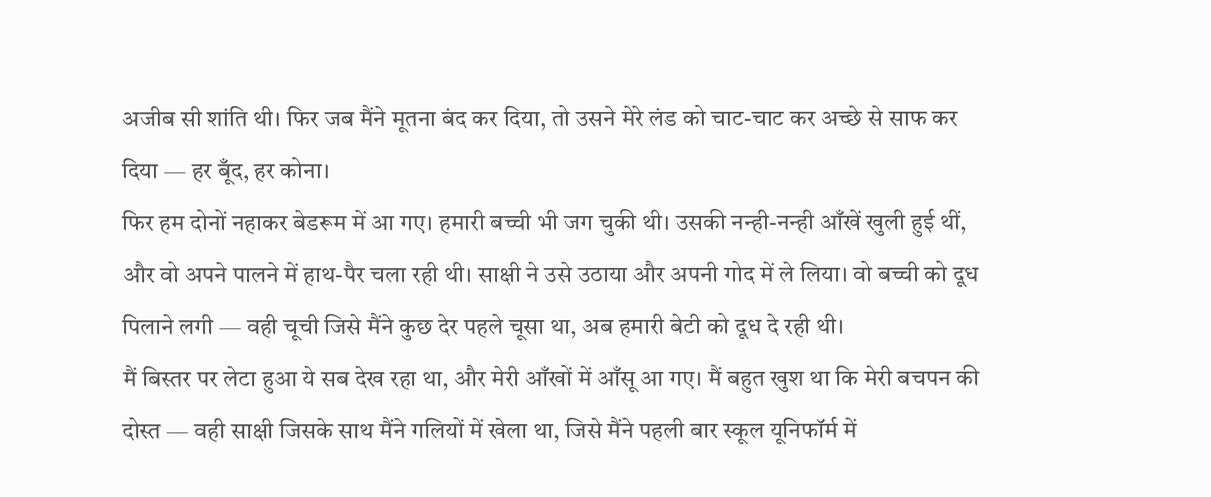अजीब सी शांति थी। फिर जब मैंने मूतना बंद कर दिया, तो उसने मेरे लंड को चाट-चाट कर अच्छे से साफ कर दिया — हर बूँद, हर कोना।
फिर हम दोनों नहाकर बेडरूम में आ गए। हमारी बच्ची भी जग चुकी थी। उसकी नन्ही-नन्ही आँखें खुली हुई थीं, और वो अपने पालने में हाथ-पैर चला रही थी। साक्षी ने उसे उठाया और अपनी गोद में ले लिया। वो बच्ची को दूध पिलाने लगी — वही चूची जिसे मैंने कुछ देर पहले चूसा था, अब हमारी बेटी को दूध दे रही थी।
मैं बिस्तर पर लेटा हुआ ये सब देख रहा था, और मेरी आँखों में आँसू आ गए। मैं बहुत खुश था कि मेरी बचपन की दोस्त — वही साक्षी जिसके साथ मैंने गलियों में खेला था, जिसे मैंने पहली बार स्कूल यूनिफॉर्म में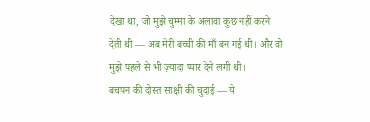देखा था, जो मुझे चुम्मा के अलावा कुछ नहीं करने देती थी — अब मेरी बच्ची की माँ बन गई थी। और वो मुझे पहले से भी ज़्यादा प्यार देने लगी थी।
बचपन की दोस्त साक्षी की चुदाई — ये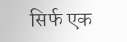सिर्फ एक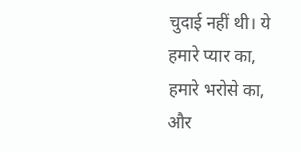चुदाई नहीं थी। ये हमारे प्यार का, हमारे भरोसे का, और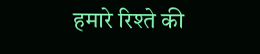हमारे रिश्ते की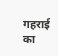गहराई का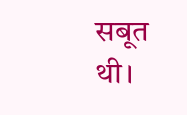सबूत थी।